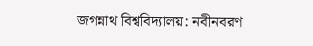জগন্নাথ বিশ্ববিদ্যালয়: নবীনবরণ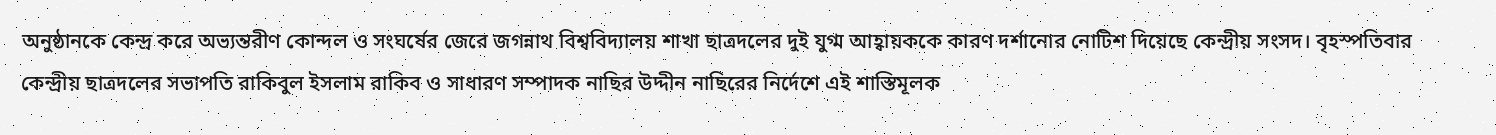অনুষ্ঠানকে কেন্দ্র করে অভ্যন্তরীণ কোন্দল ও সংঘর্ষের জেরে জগন্নাথ বিশ্ববিদ্যালয় শাখা ছাত্রদলের দুই যুগ্ম আহ্বায়ককে কারণ দর্শানোর নোটিশ দিয়েছে কেন্দ্রীয় সংসদ। বৃহস্পতিবার কেন্দ্রীয় ছাত্রদলের সভাপতি রাকিবুল ইসলাম রাকিব ও সাধারণ সম্পাদক নাছির উদ্দীন নাছিরের নির্দেশে এই শাস্তিমূলক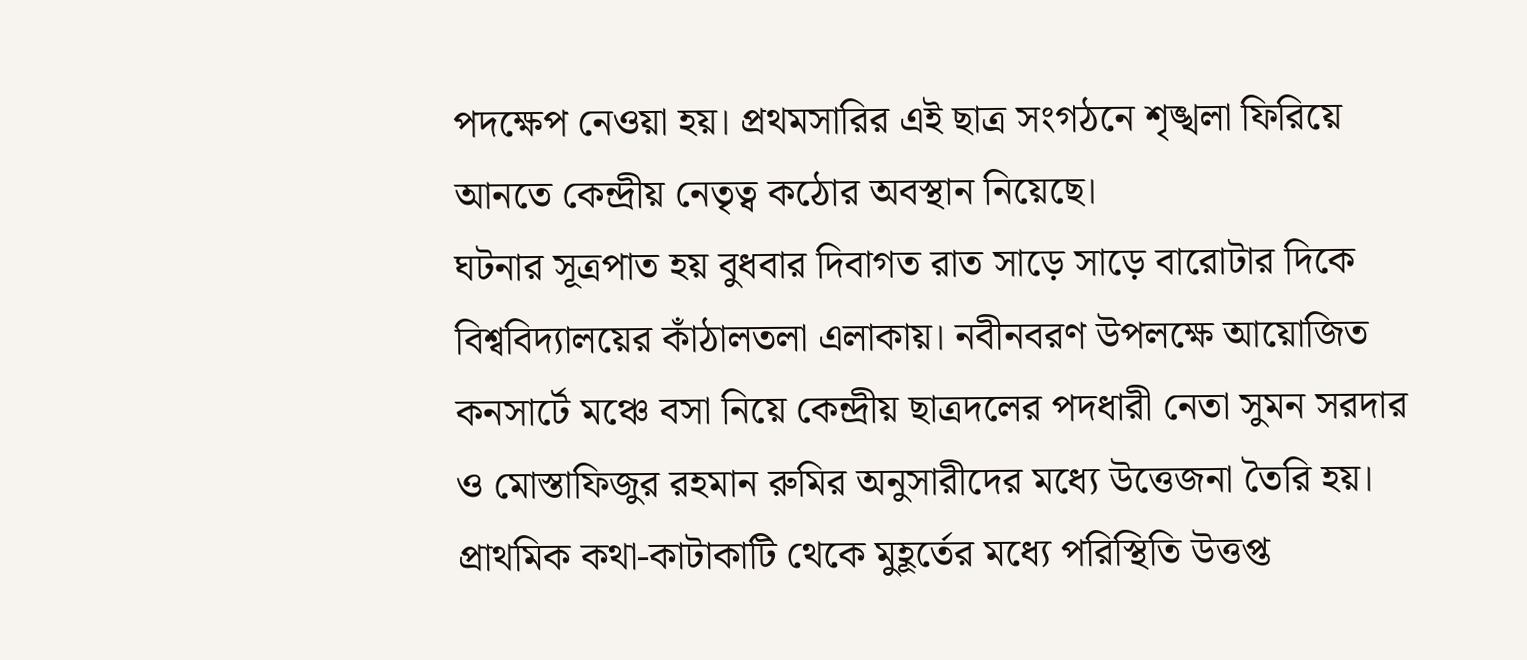পদক্ষেপ নেওয়া হয়। প্রথমসারির এই ছাত্র সংগঠনে শৃঙ্খলা ফিরিয়ে আনতে কেন্দ্রীয় নেতৃত্ব কঠোর অবস্থান নিয়েছে।
ঘটনার সূত্রপাত হয় বুধবার দিবাগত রাত সাড়ে সাড়ে বারোটার দিকে বিশ্ববিদ্যালয়ের কাঁঠালতলা এলাকায়। নবীনবরণ উপলক্ষে আয়োজিত কনসার্টে মঞ্চে বসা নিয়ে কেন্দ্রীয় ছাত্রদলের পদধারী নেতা সুমন সরদার ও মোস্তাফিজুর রহমান রুমির অনুসারীদের মধ্যে উত্তেজনা তৈরি হয়। প্রাথমিক কথা-কাটাকাটি থেকে মুহূর্তের মধ্যে পরিস্থিতি উত্তপ্ত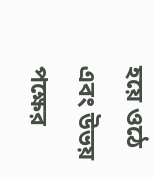হয়ে ওঠে এবং উভয় পক্ষের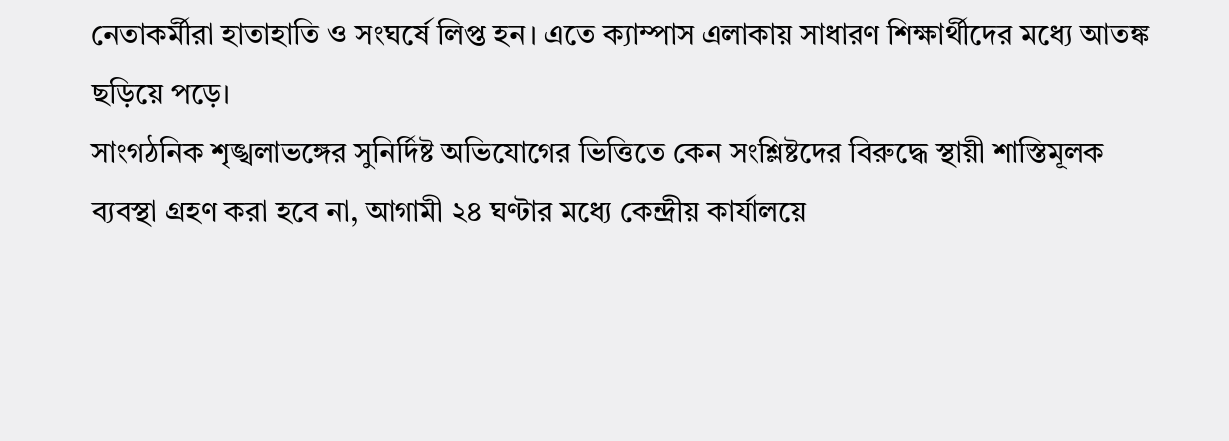নেতাকর্মীরা হাতাহাতি ও সংঘর্ষে লিপ্ত হন। এতে ক্যাম্পাস এলাকায় সাধারণ শিক্ষার্থীদের মধ্যে আতঙ্ক ছড়িয়ে পড়ে।
সাংগঠনিক শৃঙ্খলাভঙ্গের সুনির্দিষ্ট অভিযোগের ভিত্তিতে কেন সংশ্লিষ্টদের বিরুদ্ধে স্থায়ী শাস্তিমূলক ব্যবস্থা গ্রহণ করা হবে না, আগামী ২৪ ঘণ্টার মধ্যে কেন্দ্রীয় কার্যালয়ে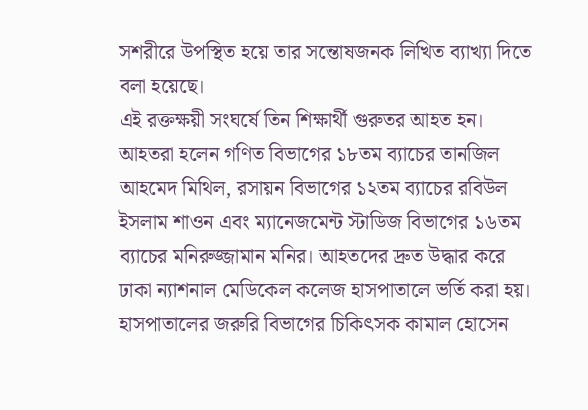সশরীরে উপস্থিত হয়ে তার সন্তোষজনক লিখিত ব্যাখ্যা দিতে বলা হয়েছে।
এই রক্তক্ষয়ী সংঘর্ষে তিন শিক্ষার্থী গুরুতর আহত হন। আহতরা হলেন গণিত বিভাগের ১৮তম ব্যাচের তানজিল আহমেদ মিথিল, রসায়ন বিভাগের ১২তম ব্যাচের রবিউল ইসলাম শাওন এবং ম্যানেজমেন্ট স্টাডিজ বিভাগের ১৬তম ব্যাচের মনিরুজ্জামান মনির। আহতদের দ্রুত উদ্ধার করে ঢাকা ন্যাশনাল মেডিকেল কলেজ হাসপাতালে ভর্তি করা হয়। হাসপাতালের জরুরি বিভাগের চিকিৎসক কামাল হোসেন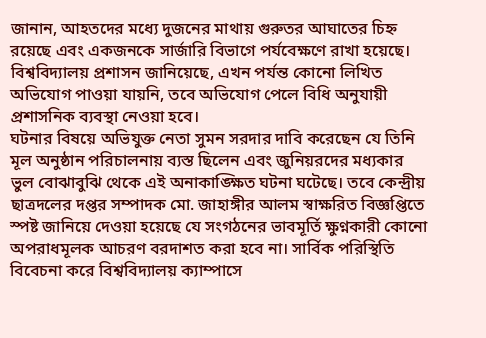জানান, আহতদের মধ্যে দুজনের মাথায় গুরুতর আঘাতের চিহ্ন রয়েছে এবং একজনকে সার্জারি বিভাগে পর্যবেক্ষণে রাখা হয়েছে। বিশ্ববিদ্যালয় প্রশাসন জানিয়েছে, এখন পর্যন্ত কোনো লিখিত অভিযোগ পাওয়া যায়নি, তবে অভিযোগ পেলে বিধি অনুযায়ী প্রশাসনিক ব্যবস্থা নেওয়া হবে।
ঘটনার বিষয়ে অভিযুক্ত নেতা সুমন সরদার দাবি করেছেন যে তিনি মূল অনুষ্ঠান পরিচালনায় ব্যস্ত ছিলেন এবং জুনিয়রদের মধ্যকার ভুল বোঝাবুঝি থেকে এই অনাকাঙ্ক্ষিত ঘটনা ঘটেছে। তবে কেন্দ্রীয় ছাত্রদলের দপ্তর সম্পাদক মো. জাহাঙ্গীর আলম স্বাক্ষরিত বিজ্ঞপ্তিতে স্পষ্ট জানিয়ে দেওয়া হয়েছে যে সংগঠনের ভাবমূর্তি ক্ষুণ্নকারী কোনো অপরাধমূলক আচরণ বরদাশত করা হবে না। সার্বিক পরিস্থিতি বিবেচনা করে বিশ্ববিদ্যালয় ক্যাম্পাসে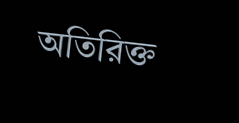অতিরিক্ত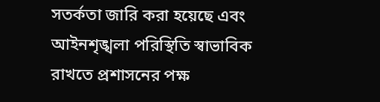সতর্কতা জারি করা হয়েছে এবং আইনশৃঙ্খলা পরিস্থিতি স্বাভাবিক রাখতে প্রশাসনের পক্ষ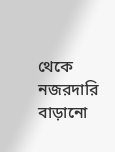থেকে নজরদারি বাড়ানো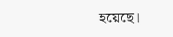হয়েছে।